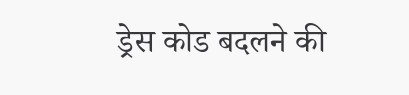ड्रेस कोड बदलने की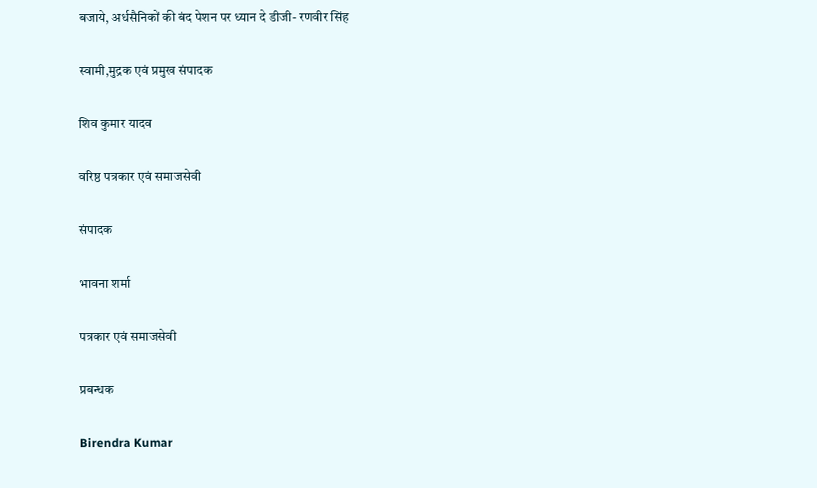बजाये, अर्धसैनिकों की बंद पेशन पर ध्यान दे डीजी- रणवीर सिंह

स्वामी,मुद्रक एवं प्रमुख संपादक

शिव कुमार यादव

वरिष्ठ पत्रकार एवं समाजसेवी

संपादक

भावना शर्मा

पत्रकार एवं समाजसेवी

प्रबन्धक

Birendra Kumar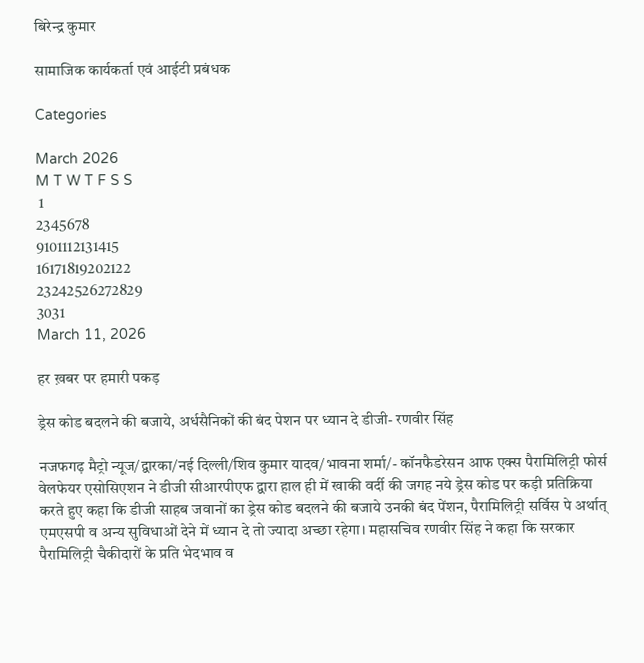बिरेन्द्र कुमार

सामाजिक कार्यकर्ता एवं आईटी प्रबंधक

Categories

March 2026
M T W T F S S
 1
2345678
9101112131415
16171819202122
23242526272829
3031
March 11, 2026

हर ख़बर पर हमारी पकड़

ड्रेस कोड बदलने की बजाये, अर्धसैनिकों की बंद पेशन पर ध्यान दे डीजी- रणवीर सिंह

नजफगढ़ मैट्रो न्यूज/द्वारका/नई दिल्ली/शिव कुमार यादव/भावना शर्मा/- कॉनफैडरेसन आफ एक्स पैरामिलिट्री फोर्स वेलफेयर एसोसिएशन ने डीजी सीआरपीएफ द्वारा हाल ही में खाकी वर्दी की जगह नये ड्रेस कोड पर कड़ी प्रतिक्रिया करते हुए कहा कि डीजी साहब जवानों का ड्रेस कोड बदलने की बजाये उनकी बंद पेंशन, पैरामिलिट्री सर्विस पे अर्थात् एमएसपी व अन्य सुविधाओं देने में ध्यान दे तो ज्यादा अच्छा रहेगा। महासचिव रणवीर सिंह ने कहा कि सरकार पैरामिलिट्री चैकीदारों के प्रति भेदभाव व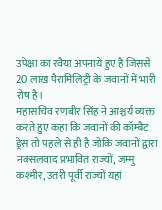उपेक्षा का रवैया अपनाये हुए है जिससे 20 लाख पैरामिलिट्री के जवानों में भारी रोष है।
महासचिव रणबीर सिंह ने आश्चर्य व्यक्त करते हुए कहा कि जवानों की कॉम्बैट ड्रेस तो पहले से ही है जोकि जवानों द्वारा नक्सलवाद प्रभावित राज्यों, जम्मु कश्मीर, उतरी पूर्वी राज्यों यहां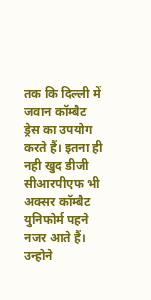तक कि दिल्ली में जवान कॉम्बैट ड्रेस का उपयोग करते हैं। इतना ही नही खुद डीजी सीआरपीएफ भी अक्सर कॉम्बैट युनिफोर्म पहने नजर आते हैं। उन्होने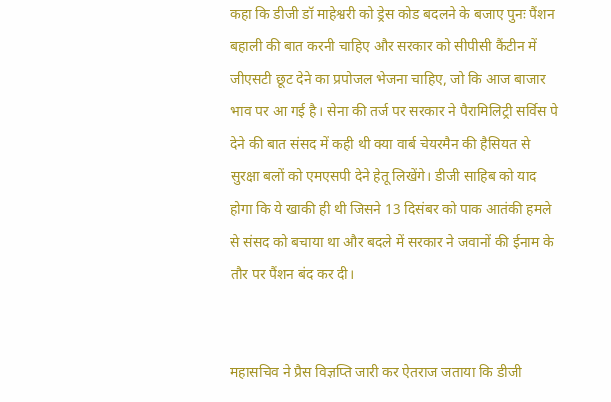कहा कि डीजी डॉ माहेश्वरी को ड्रेस कोड बदलने के बजाए पुनः पैंशन बहाली की बात करनी चाहिए और सरकार को सीपीसी कैंटीन में जीएसटी छूट देने का प्रपोजल भेजना चाहिए, जो कि आज बाजार भाव पर आ गई है। सेना की तर्ज पर सरकार ने पैरामिलिट्री सर्विस पे देने की बात संसद में कही थी क्या वार्ब चेयरमैन की हैसियत से सुरक्षा बलों को एमएसपी देने हेतू लिखेंगे। डीजी साहिब को याद होगा कि ये खाकी ही थी जिसने 13 दिसंबर को पाक आतंकी हमले से संसद को बचाया था और बदले में सरकार ने जवानों की ईनाम के तौर पर पैंशन बंद कर दी।


महासचिव ने प्रैस विज्ञप्ति जारी कर ऐतराज जताया कि डीजी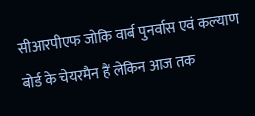सीआरपीएफ जोकि वार्ब पुनर्वास एवं कल्याण बोर्ड के चेयरमैन हैं लेकिन आज तक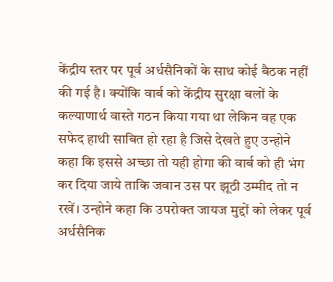केंद्रीय स्तर पर पूर्व अर्धसैनिकों के साथ कोई बैठक नहीं की गई है। क्योंकि वार्ब को केंद्रीय सुरक्षा बलों के कल्याणार्थ वास्ते गठन किया गया था लेकिन वह एक सफेद हाथी साबित हो रहा है जिसे देखते हुए उन्होने कहा कि इससे अच्छा तो यही होगा की वार्ब को ही भंग कर दिया जाये ताकि जवान उस पर झूठी उम्मीद तो न रखें। उन्होने कहा कि उपरोक्त जायज मुद्दों को लेकर पूर्व अर्धसैनिक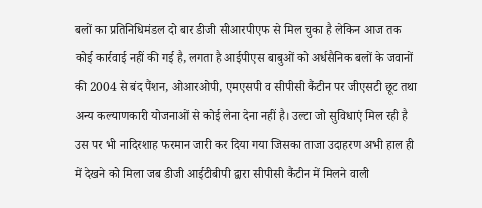बलों का प्रतिनिधिमंडल दो बार डीजी सीआरपीएफ से मिल चुका है लेकिन आज तक कोई कार्रवाई नहीं की गई है, लगता है आईपीएस बाबुओं को अर्धसैनिक बलों के जवानों की 2004 से बंद पैंशन, ओआरओपी, एमएसपी व सीपीसी कैंटीन पर जीएसटी छूट तथा अन्य कल्याणकारी योजनाओं से कोई लेना देना नहीं है। उल्टा जो सुविधाएं मिल रही है उस पर भी नादिरशाह फरमान जारी कर दिया गया जिसका ताजा उदाहरण अभी हाल ही में देखने को मिला जब डीजी आईटीबीपी द्वारा सीपीसी कैंटीन में मिलने वाली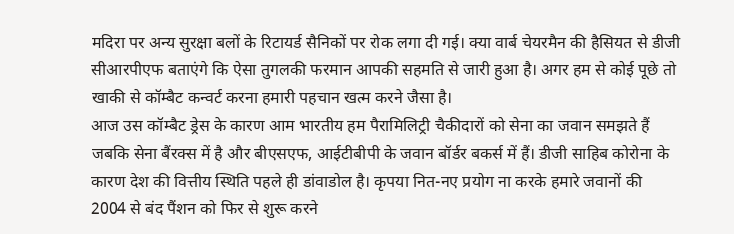मदिरा पर अन्य सुरक्षा बलों के रिटायर्ड सैनिकों पर रोक लगा दी गई। क्या वार्ब चेयरमैन की हैसियत से डीजी सीआरपीएफ बताएंगे कि ऐसा तुगलकी फरमान आपकी सहमति से जारी हुआ है। अगर हम से कोई पूछे तो खाकी से कॉम्बैट कन्वर्ट करना हमारी पहचान खत्म करने जैसा है।
आज उस कॉम्बैट ड्रेस के कारण आम भारतीय हम पैरामिलिट्री चैकीदारों को सेना का जवान समझते हैं जबकि सेना बैंरक्स में है और बीएसएफ, आईटीबीपी के जवान बॉर्डर बकर्स में हैं। डीजी साहिब कोरोना के कारण देश की वित्तीय स्थिति पहले ही डांवाडोल है। कृपया नित-नए प्रयोग ना करके हमारे जवानों की 2004 से बंद पैंशन को फिर से शुरू करने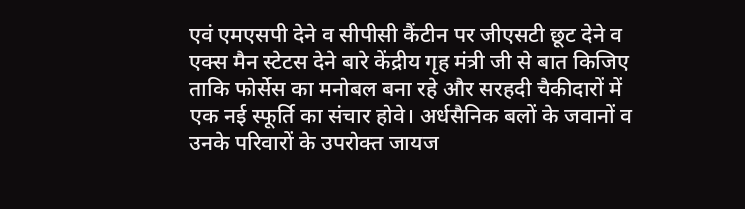एवं एमएसपी देने व सीपीसी कैंटीन पर जीएसटी छूट देने व एक्स मैन स्टेटस देने बारे केंद्रीय गृह मंत्री जी से बात किजिए ताकि फोर्सेस का मनोबल बना रहे और सरहदी चैकीदारों में एक नई स्फूर्ति का संचार होवे। अर्धसैनिक बलों के जवानों व उनके परिवारों के उपरोक्त जायज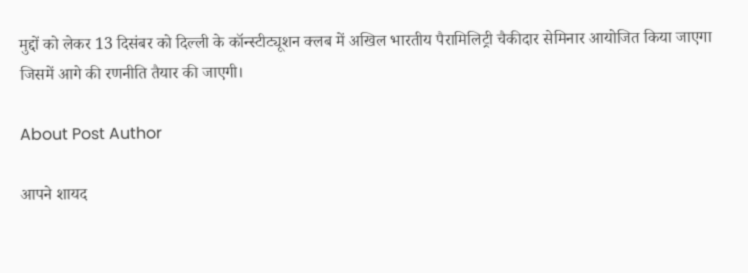मुद्दों को लेकर 13 दिसंबर को दिल्ली के कॉन्स्टीट्यूशन क्लब में अखिल भारतीय पैरामिलिट्री चैकीदार सेमिनार आयोजित किया जाएगा जिसमें आगे की रणनीति तैयार की जाएगी।

About Post Author

आपने शायद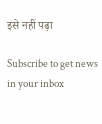इसे नहीं पढ़ा

Subscribe to get news in your inbox